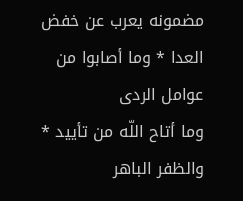مضمونه يعرب عن خفض العدا * وما أصابوا من عوامل الردى
وما أتاح اللّه من تأييد * والظفر الباهر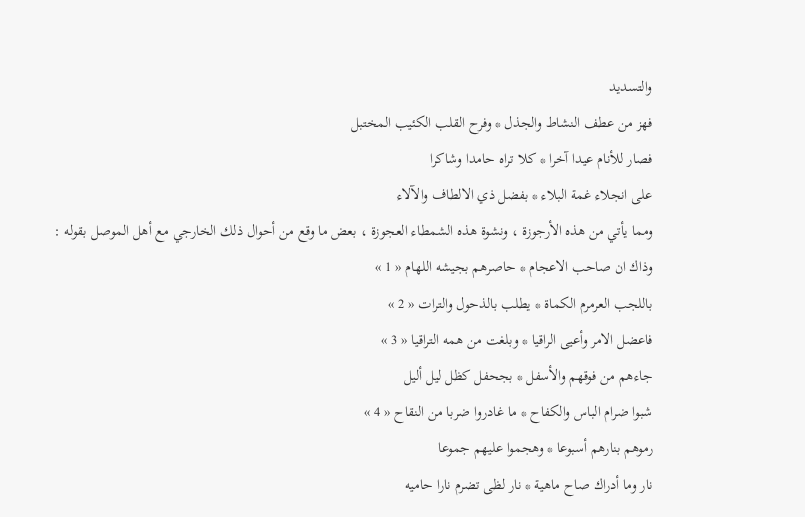والتسديد
فهز من عطف النشاط والجذل * وفرح القلب الكئيب المختبل
فصار للأنام عيدا آخرا * كلا تراه حامدا وشاكرا
على انجلاء غمة البلاء * بفضل ذي الالطاف والآلاء
ومما يأتي من هذه الأرجوزة ، ونشوة هذه الشمطاء العجوزة ، بعض ما وقع من أحوال ذلك الخارجي مع أهل الموصل بقوله :
وذاك ان صاحب الاعجام * حاصرهم بجيشه اللهام « 1 »
باللجب العرمرم الكماة * يطلب بالذحول والترات « 2 »
فاعضل الامر وأعيى الراقيا * وبلغت من همه التراقيا « 3 »
جاءهم من فوقهم والأسفل * بجحفل كظل ليل أليل
شبوا ضرام الباس والكفاح * ما غادروا ضربا من النقاح « 4 »
رموهم بنارهم أسبوعا * وهجموا عليهم جموعا
نار وما أدراك صاح ماهية * نار لظى تضرم نارا حاميه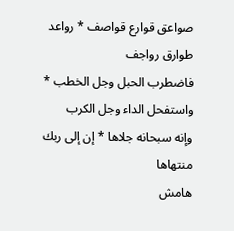صواعق قوارع قواصف * رواعد طوارق رواجف
فاضطرب الحبل وجل الخطب * واستفحل الداء وجل الكرب
وإنه سبحانه جلاها * إن إلى ربك منتهاها
هامش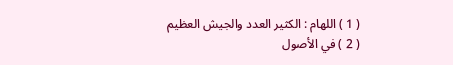( 1 ) اللهام : الكثير العدد والجيش العظيم
( 2 ) في الأصول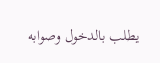يطلب بالدخول وصوابه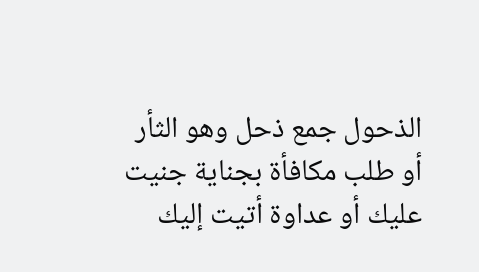الذحول جمع ذحل وهو الثأر أو طلب مكافأة بجناية جنيت عليك أو عداوة أتيت إليك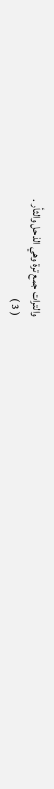والترات جمع ترة وهي الذحل والثأر .
( 3 )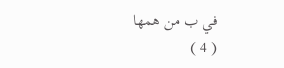في ب من همها
( 4 )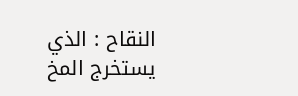النقاح : الذي يستخرج المخ